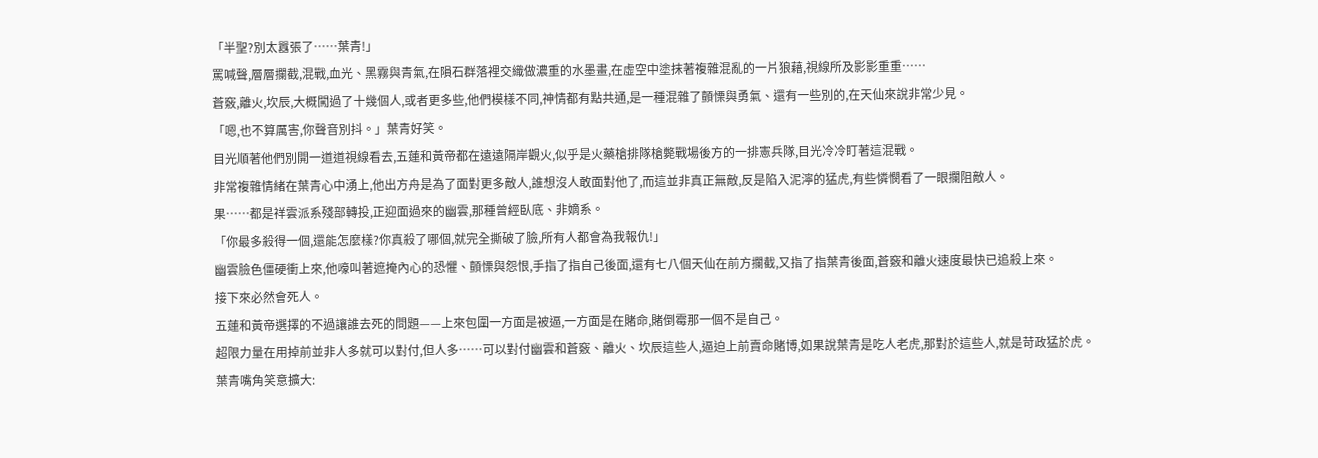「半聖?別太囂張了……葉青!」
罵喊聲,層層攔截,混戰,血光、黑霧與青氣,在隕石群落裡交織做濃重的水墨畫,在虛空中塗抹著複雜混亂的一片狼藉,視線所及影影重重……
蒼竅,離火,坎辰,大概闖過了十幾個人,或者更多些,他們模樣不同,神情都有點共通,是一種混雜了顫慄與勇氣、還有一些別的,在天仙來說非常少見。
「嗯,也不算厲害,你聲音別抖。」葉青好笑。
目光順著他們別開一道道視線看去,五蓮和黃帝都在遠遠隔岸觀火,似乎是火藥槍排隊槍斃戰場後方的一排憲兵隊,目光冷冷盯著這混戰。
非常複雜情緒在葉青心中湧上,他出方舟是為了面對更多敵人,誰想沒人敢面對他了,而這並非真正無敵,反是陷入泥濘的猛虎,有些憐憫看了一眼攔阻敵人。
果……都是祥雲派系殘部轉投,正迎面過來的幽雲,那種曾經臥底、非嫡系。
「你最多殺得一個,還能怎麼樣?你真殺了哪個,就完全撕破了臉,所有人都會為我報仇!」
幽雲臉色僵硬衝上來,他嚎叫著遮掩內心的恐懼、顫慄與怨恨,手指了指自己後面,還有七八個天仙在前方攔截,又指了指葉青後面,蒼竅和離火速度最快已追殺上來。
接下來必然會死人。
五蓮和黃帝選擇的不過讓誰去死的問題——上來包圍一方面是被逼,一方面是在賭命,賭倒霉那一個不是自己。
超限力量在用掉前並非人多就可以對付,但人多……可以對付幽雲和蒼竅、離火、坎辰這些人,逼迫上前賣命賭博,如果說葉青是吃人老虎,那對於這些人,就是苛政猛於虎。
葉青嘴角笑意擴大: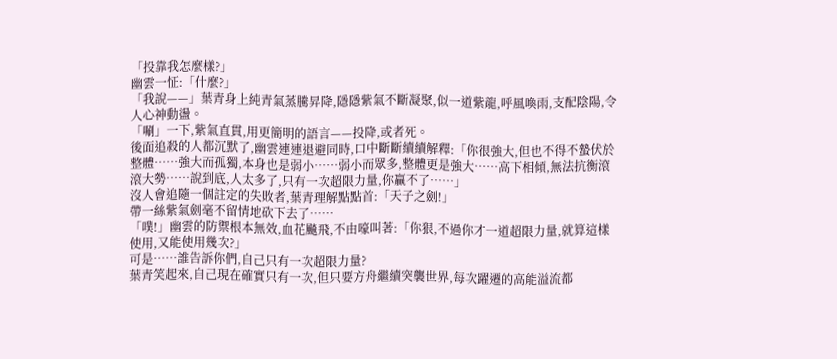「投靠我怎麼樣?」
幽雲一怔:「什麼?」
「我說——」葉青身上純青氣蒸騰昇降,隱隱紫氣不斷凝聚,似一道紫龍,呼風喚雨,支配陰陽,令人心神動盪。
「唰」一下,紫氣直貫,用更簡明的語言——投降,或者死。
後面追殺的人都沉默了,幽雲連連退避同時,口中斷斷續續解釋:「你很強大,但也不得不蟄伏於整體……強大而孤獨,本身也是弱小……弱小而眾多,整體更是強大……高下相傾,無法抗衡滾滾大勢……說到底,人太多了,只有一次超限力量,你贏不了……」
沒人會追隨一個註定的失敗者,葉青理解點點首:「天子之劍!」
帶一絲紫氣劍毫不留情地砍下去了……
「噗!」幽雲的防禦根本無效,血花飈飛,不由嚎叫著:「你狠,不過你才一道超限力量,就算這樣使用,又能使用幾次?」
可是……誰告訴你們,自己只有一次超限力量?
葉青笑起來,自己現在確實只有一次,但只要方舟繼續突襲世界,每次躍遷的高能溢流都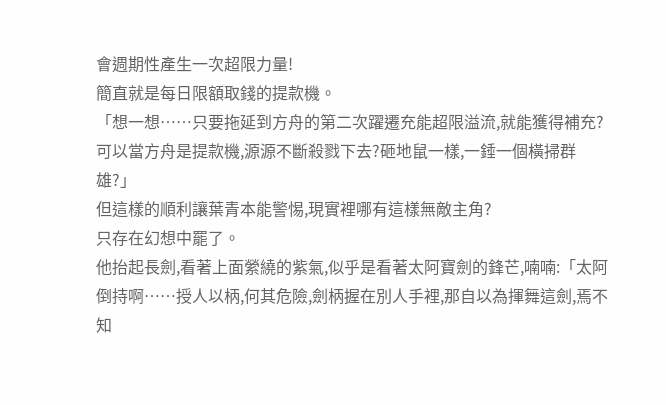會週期性產生一次超限力量!
簡直就是每日限額取錢的提款機。
「想一想……只要拖延到方舟的第二次躍遷充能超限溢流,就能獲得補充?可以當方舟是提款機,源源不斷殺戮下去?砸地鼠一樣,一錘一個橫掃群雄?」
但這樣的順利讓葉青本能警惕,現實裡哪有這樣無敵主角?
只存在幻想中罷了。
他抬起長劍,看著上面縈繞的紫氣,似乎是看著太阿寶劍的鋒芒,喃喃:「太阿倒持啊……授人以柄,何其危險,劍柄握在別人手裡,那自以為揮舞這劍,焉不知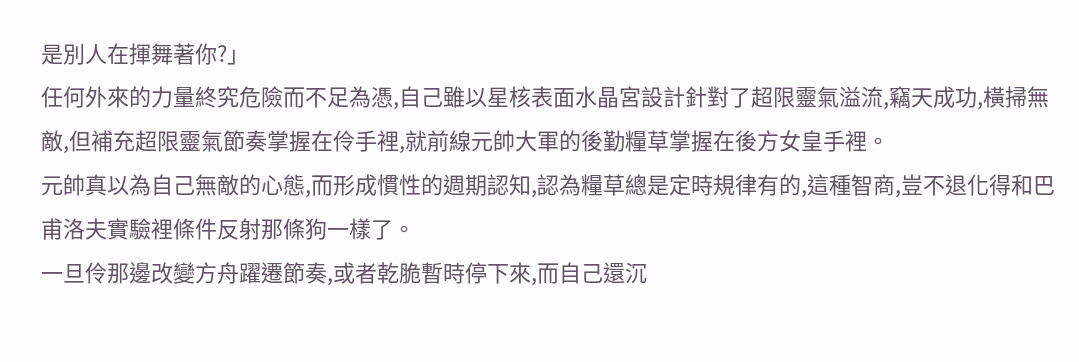是別人在揮舞著你?」
任何外來的力量終究危險而不足為憑,自己雖以星核表面水晶宮設計針對了超限靈氣溢流,竊天成功,橫掃無敵,但補充超限靈氣節奏掌握在伶手裡,就前線元帥大軍的後勤糧草掌握在後方女皇手裡。
元帥真以為自己無敵的心態,而形成慣性的週期認知,認為糧草總是定時規律有的,這種智商,豈不退化得和巴甫洛夫實驗裡條件反射那條狗一樣了。
一旦伶那邊改變方舟躍遷節奏,或者乾脆暫時停下來,而自己還沉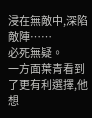浸在無敵中,深陷敵陣……
必死無疑。
一方面葉青看到了更有利選擇,他想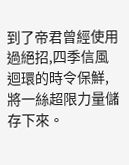到了帝君曾經使用過絕招,四季信風迴環的時令保鮮,將一絲超限力量儲存下來。